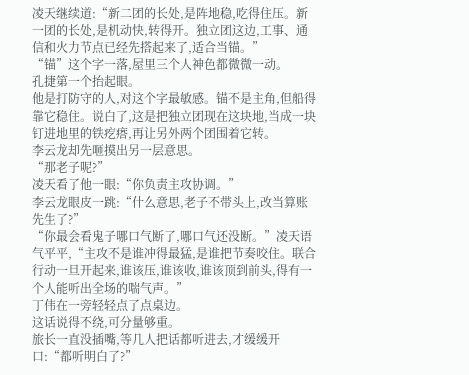凌天继续道:“新二团的长处,是阵地稳,吃得住压。新一团的长处,是机动快,转得开。独立团这边,工事、通信和火力节点已经先搭起来了,适合当锚。”
“锚”这个字一落,屋里三个人神色都微微一动。
孔捷第一个抬起眼。
他是打防守的人,对这个字最敏感。锚不是主角,但船得靠它稳住。说白了,这是把独立团现在这块地,当成一块钉进地里的铁疙瘩,再让另外两个团围着它转。
李云龙却先咂摸出另一层意思。
“那老子呢?”
凌天看了他一眼:“你负责主攻协调。”
李云龙眼皮一跳:“什么意思,老子不带头上,改当算账先生了?”
“你最会看鬼子哪口气断了,哪口气还没断。”凌天语气平平,“主攻不是谁冲得最猛,是谁把节奏咬住。联合行动一旦开起来,谁该压,谁该收,谁该顶到前头,得有一个人能听出全场的喘气声。”
丁伟在一旁轻轻点了点桌边。
这话说得不绕,可分量够重。
旅长一直没插嘴,等几人把话都听进去,才缓缓开口:“都听明白了?”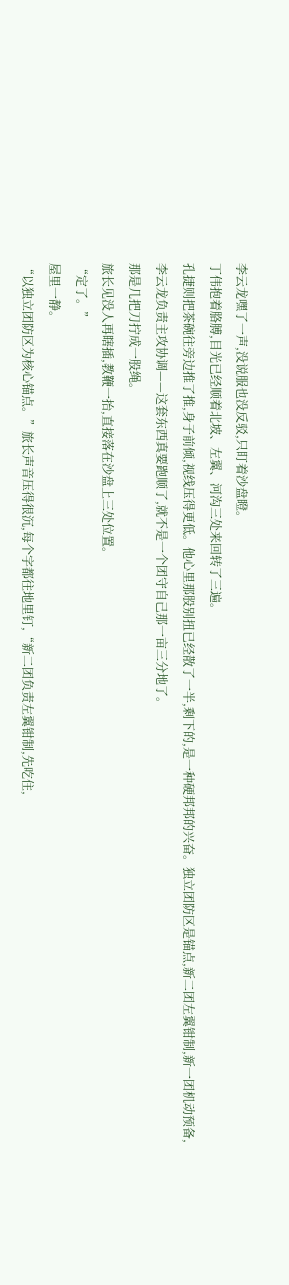李云龙嘿了一声,没说服也没反驳,只盯着沙盘瞪。
丁伟抱着胳膊,目光已经顺着北坡、左翼、河沟三处来回转了三遍。
孔捷则把茶碗往旁边推了推,身子前倾,视线压得更低。他心里那股别扭已经散了一半,剩下的,是一种硬邦邦的兴奋。独立团防区是锚点,新二团左翼钳制,新一团机动预备,李云龙负责主攻协调——这套东西真要跑顺了,就不是一个团守自己那一亩三分地了。
那是几把刀拧成一股绳。
旅长见没人再瞎插,教鞭一抬,直接落在沙盘上三处位置。
“定了。”
屋里一静。
“以独立团防区为核心锚点。”旅长声音压得很沉,每个字都往地里钉,“新二团负责左翼钳制,先吃住,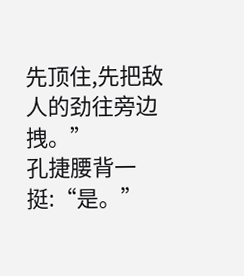先顶住,先把敌人的劲往旁边拽。”
孔捷腰背一挺:“是。”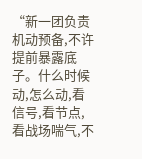“新一团负责机动预备,不许提前暴露底子。什么时候动,怎么动,看信号,看节点,看战场喘气,不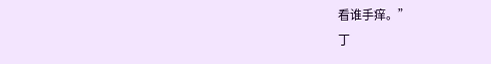看谁手痒。”
丁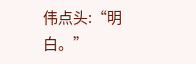伟点头:“明白。”